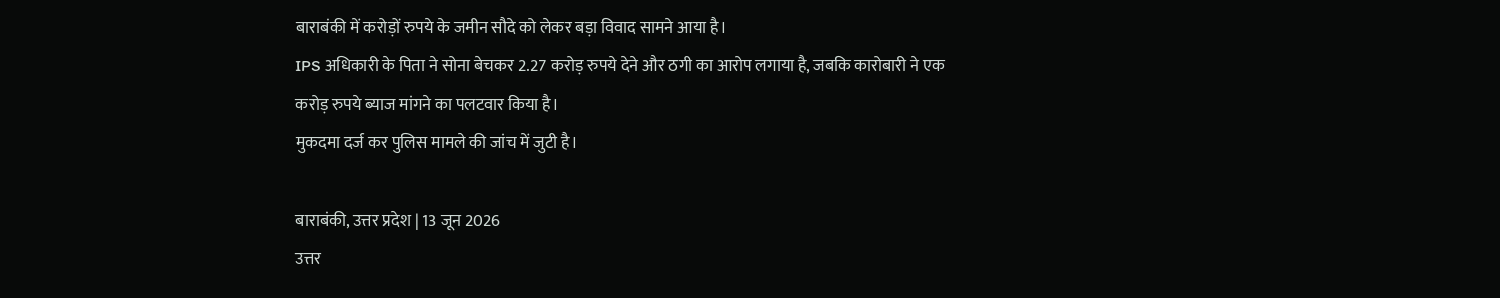बाराबंकी में करोड़ों रुपये के जमीन सौदे को लेकर बड़ा विवाद सामने आया है।
IPS अधिकारी के पिता ने सोना बेचकर 2.27 करोड़ रुपये देने और ठगी का आरोप लगाया है, जबकि कारोबारी ने एक करोड़ रुपये ब्याज मांगने का पलटवार किया है।
मुकदमा दर्ज कर पुलिस मामले की जांच में जुटी है।

बाराबंकी, उत्तर प्रदेश | 13 जून 2026
उत्तर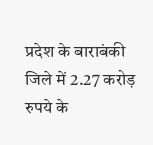प्रदेश के बाराबंकी जिले में 2.27 करोड़ रुपये के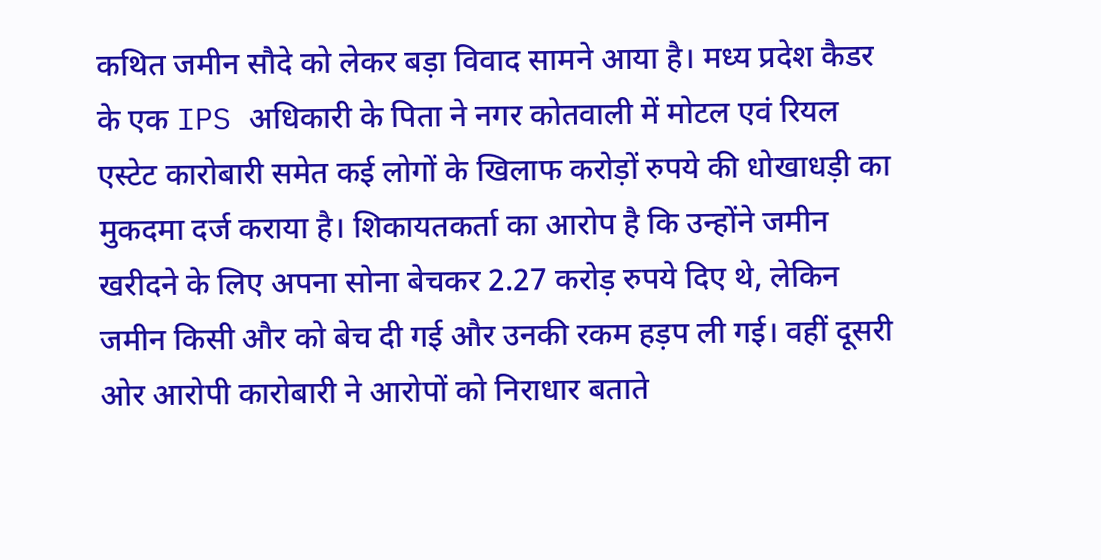कथित जमीन सौदे को लेकर बड़ा विवाद सामने आया है। मध्य प्रदेश कैडर के एक IPS अधिकारी के पिता ने नगर कोतवाली में मोटल एवं रियल एस्टेट कारोबारी समेत कई लोगों के खिलाफ करोड़ों रुपये की धोखाधड़ी का मुकदमा दर्ज कराया है। शिकायतकर्ता का आरोप है कि उन्होंने जमीन खरीदने के लिए अपना सोना बेचकर 2.27 करोड़ रुपये दिए थे, लेकिन जमीन किसी और को बेच दी गई और उनकी रकम हड़प ली गई। वहीं दूसरी ओर आरोपी कारोबारी ने आरोपों को निराधार बताते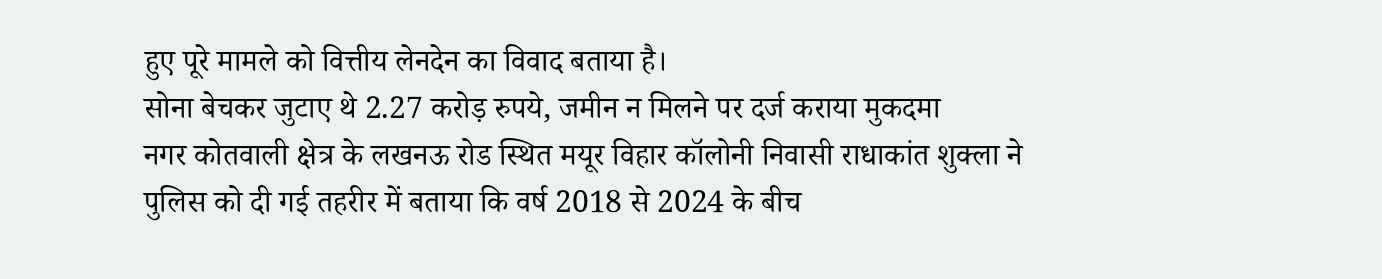हुए पूरे मामले को वित्तीय लेनदेन का विवाद बताया है।
सोना बेचकर जुटाए थे 2.27 करोड़ रुपये, जमीन न मिलने पर दर्ज कराया मुकदमा
नगर कोतवाली क्षेत्र के लखनऊ रोड स्थित मयूर विहार कॉलोनी निवासी राधाकांत शुक्ला ने पुलिस को दी गई तहरीर में बताया कि वर्ष 2018 से 2024 के बीच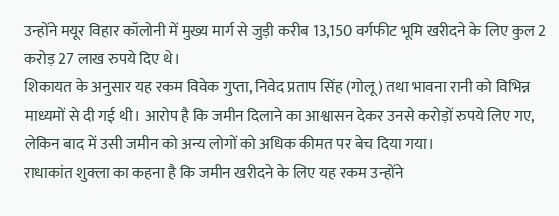उन्होंने मयूर विहार कॉलोनी में मुख्य मार्ग से जुड़ी करीब 13,150 वर्गफीट भूमि खरीदने के लिए कुल 2 करोड़ 27 लाख रुपये दिए थे।
शिकायत के अनुसार यह रकम विवेक गुप्ता, निवेद प्रताप सिंह (गोलू) तथा भावना रानी को विभिन्न माध्यमों से दी गई थी। आरोप है कि जमीन दिलाने का आश्वासन देकर उनसे करोड़ों रुपये लिए गए, लेकिन बाद में उसी जमीन को अन्य लोगों को अधिक कीमत पर बेच दिया गया।
राधाकांत शुक्ला का कहना है कि जमीन खरीदने के लिए यह रकम उन्होंने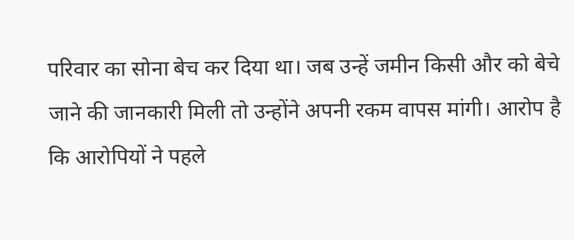परिवार का सोना बेच कर दिया था। जब उन्हें जमीन किसी और को बेचे जाने की जानकारी मिली तो उन्होंने अपनी रकम वापस मांगी। आरोप है कि आरोपियों ने पहले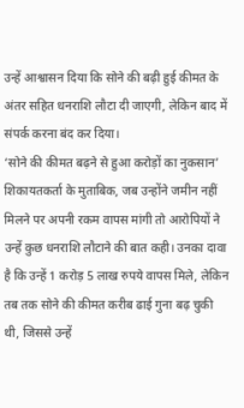उन्हें आश्वासन दिया कि सोने की बढ़ी हुई कीमत के अंतर सहित धनराशि लौटा दी जाएगी, लेकिन बाद में संपर्क करना बंद कर दिया।
‘सोने की कीमत बढ़ने से हुआ करोड़ों का नुकसान’
शिकायतकर्ता के मुताबिक, जब उन्होंने जमीन नहीं मिलने पर अपनी रकम वापस मांगी तो आरोपियों ने उन्हें कुछ धनराशि लौटाने की बात कही। उनका दावा है कि उन्हें 1 करोड़ 5 लाख रुपये वापस मिले, लेकिन तब तक सोने की कीमत करीब ढाई गुना बढ़ चुकी थी, जिससे उन्हें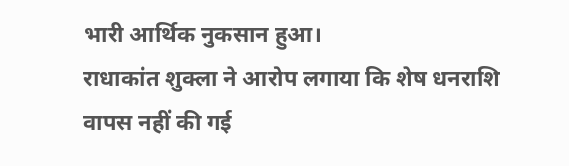भारी आर्थिक नुकसान हुआ।
राधाकांत शुक्ला ने आरोप लगाया कि शेष धनराशि वापस नहीं की गई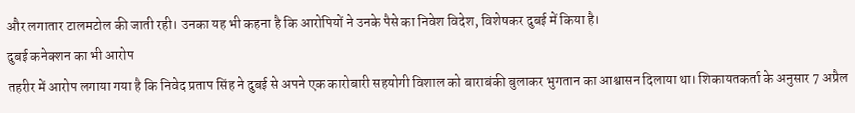और लगातार टालमटोल की जाती रही। उनका यह भी कहना है कि आरोपियों ने उनके पैसे का निवेश विदेश, विशेषकर दुबई में किया है।
दुबई कनेक्शन का भी आरोप
तहरीर में आरोप लगाया गया है कि निवेद प्रताप सिंह ने दुबई से अपने एक कारोबारी सहयोगी विशाल को बाराबंकी बुलाकर भुगतान का आश्वासन दिलाया था। शिकायतकर्ता के अनुसार 7 अप्रैल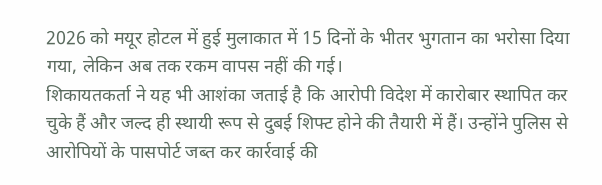2026 को मयूर होटल में हुई मुलाकात में 15 दिनों के भीतर भुगतान का भरोसा दिया गया, लेकिन अब तक रकम वापस नहीं की गई।
शिकायतकर्ता ने यह भी आशंका जताई है कि आरोपी विदेश में कारोबार स्थापित कर चुके हैं और जल्द ही स्थायी रूप से दुबई शिफ्ट होने की तैयारी में हैं। उन्होंने पुलिस से आरोपियों के पासपोर्ट जब्त कर कार्रवाई की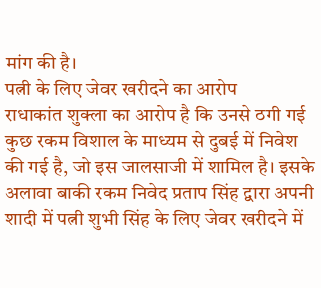मांग की है।
पत्नी के लिए जेवर खरीदने का आरोप
राधाकांत शुक्ला का आरोप है कि उनसे ठगी गई कुछ रकम विशाल के माध्यम से दुबई में निवेश की गई है, जो इस जालसाजी में शामिल है। इसके अलावा बाकी रकम निवेद प्रताप सिंह द्वारा अपनी शादी में पत्नी शुभी सिंह के लिए जेवर खरीदने में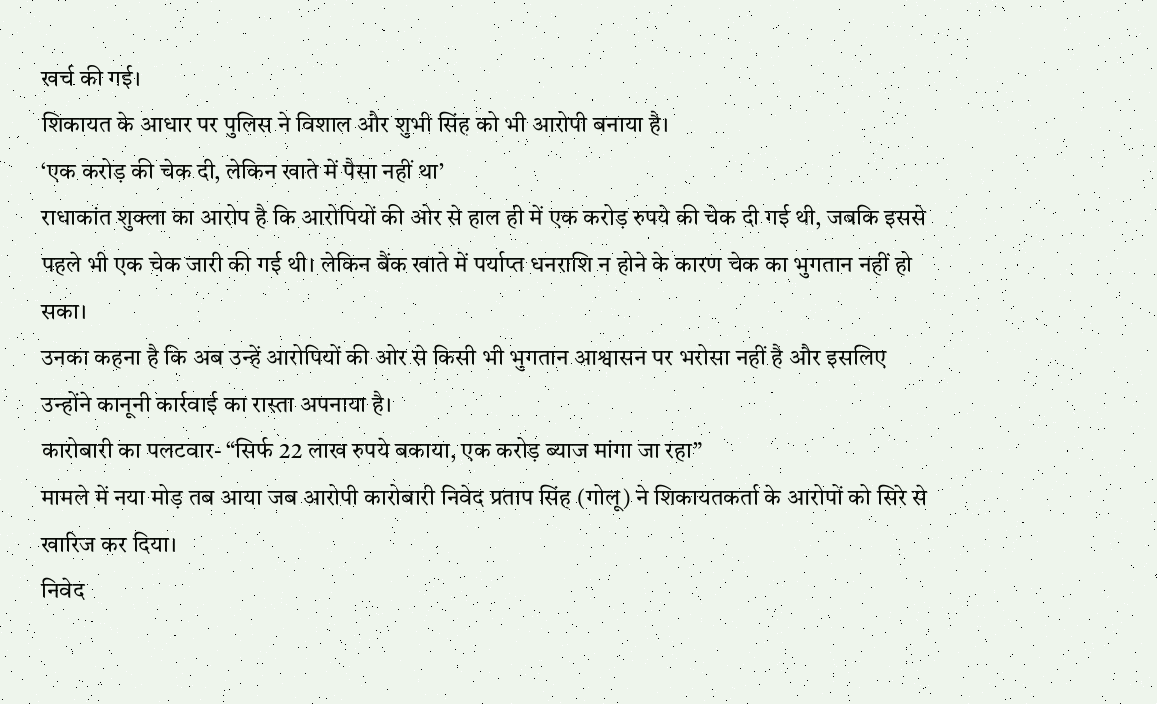खर्च की गई।
शिकायत के आधार पर पुलिस ने विशाल और शुभी सिंह को भी आरोपी बनाया है।
‘एक करोड़ की चेक दी, लेकिन खाते में पैसा नहीं था’
राधाकांत शुक्ला का आरोप है कि आरोपियों की ओर से हाल ही में एक करोड़ रुपये की चेक दी गई थी, जबकि इससे पहले भी एक चेक जारी की गई थी। लेकिन बैंक खाते में पर्याप्त धनराशि न होने के कारण चेक का भुगतान नहीं हो सका।
उनका कहना है कि अब उन्हें आरोपियों की ओर से किसी भी भुगतान आश्वासन पर भरोसा नहीं है और इसलिए उन्होंने कानूनी कार्रवाई का रास्ता अपनाया है।
कारोबारी का पलटवार- “सिर्फ 22 लाख रुपये बकाया, एक करोड़ ब्याज मांगा जा रहा”
मामले में नया मोड़ तब आया जब आरोपी कारोबारी निवेद प्रताप सिंह (गोलू) ने शिकायतकर्ता के आरोपों को सिरे से खारिज कर दिया।
निवेद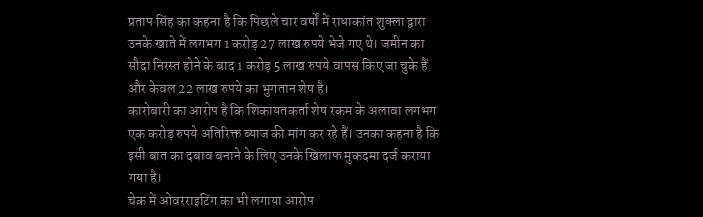प्रताप सिंह का कहना है कि पिछले चार वर्षों में राधाकांत शुक्ला द्वारा उनके खाते में लगभग 1 करोड़ 27 लाख रुपये भेजे गए थे। जमीन का सौदा निरस्त होने के बाद 1 करोड़ 5 लाख रुपये वापस किए जा चुके हैं और केवल 22 लाख रुपये का भुगतान शेष है।
कारोबारी का आरोप है कि शिकायतकर्ता शेष रकम के अलावा लगभग एक करोड़ रुपये अतिरिक्त ब्याज की मांग कर रहे हैं। उनका कहना है कि इसी बात का दबाव बनाने के लिए उनके खिलाफ मुकदमा दर्ज कराया गया है।
चेक में ओवरराइटिंग का भी लगाया आरोप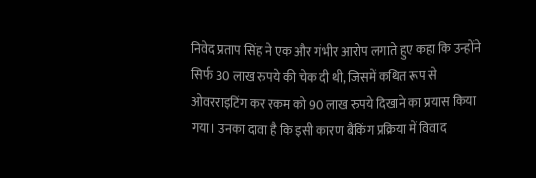निवेद प्रताप सिंह ने एक और गंभीर आरोप लगाते हुए कहा कि उन्होंने सिर्फ 30 लाख रुपये की चेक दी थी, जिसमें कथित रूप से ओवरराइटिंग कर रकम को 90 लाख रुपये दिखाने का प्रयास किया गया। उनका दावा है कि इसी कारण बैंकिंग प्रक्रिया में विवाद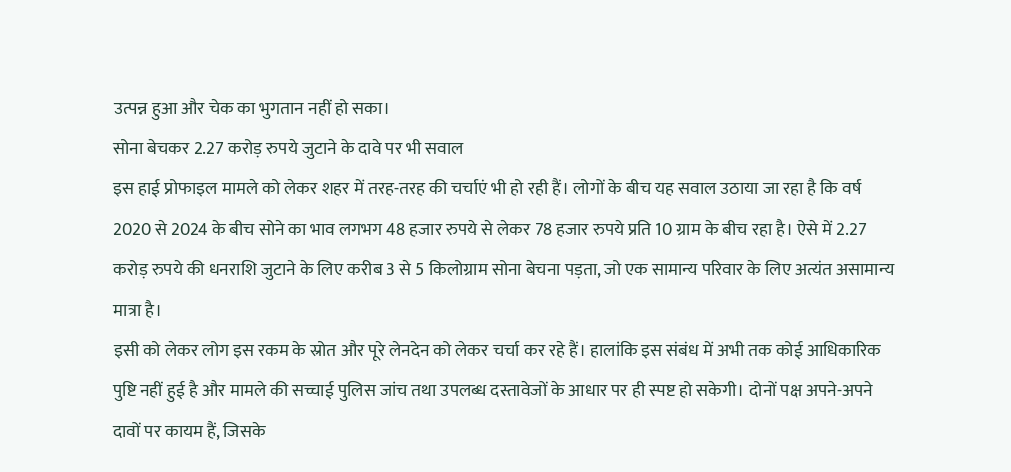उत्पन्न हुआ और चेक का भुगतान नहीं हो सका।
सोना बेचकर 2.27 करोड़ रुपये जुटाने के दावे पर भी सवाल
इस हाई प्रोफाइल मामले को लेकर शहर में तरह-तरह की चर्चाएं भी हो रही हैं। लोगों के बीच यह सवाल उठाया जा रहा है कि वर्ष 2020 से 2024 के बीच सोने का भाव लगभग 48 हजार रुपये से लेकर 78 हजार रुपये प्रति 10 ग्राम के बीच रहा है। ऐसे में 2.27 करोड़ रुपये की धनराशि जुटाने के लिए करीब 3 से 5 किलोग्राम सोना बेचना पड़ता, जो एक सामान्य परिवार के लिए अत्यंत असामान्य मात्रा है।
इसी को लेकर लोग इस रकम के स्रोत और पूरे लेनदेन को लेकर चर्चा कर रहे हैं। हालांकि इस संबंध में अभी तक कोई आधिकारिक पुष्टि नहीं हुई है और मामले की सच्चाई पुलिस जांच तथा उपलब्ध दस्तावेजों के आधार पर ही स्पष्ट हो सकेगी। दोनों पक्ष अपने-अपने दावों पर कायम हैं, जिसके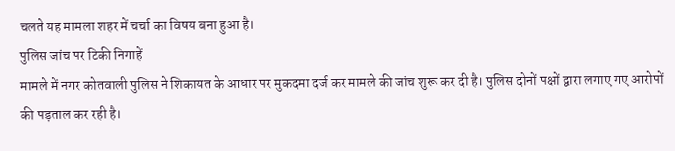चलते यह मामला शहर में चर्चा का विषय बना हुआ है।
पुलिस जांच पर टिकी निगाहें
मामले में नगर कोतवाली पुलिस ने शिकायत के आधार पर मुकदमा दर्ज कर मामले की जांच शुरू कर दी है। पुलिस दोनों पक्षों द्वारा लगाए गए आरोपों की पड़ताल कर रही है।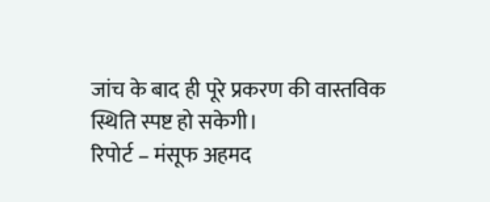जांच के बाद ही पूरे प्रकरण की वास्तविक स्थिति स्पष्ट हो सकेगी।
रिपोर्ट – मंसूफ अहमद